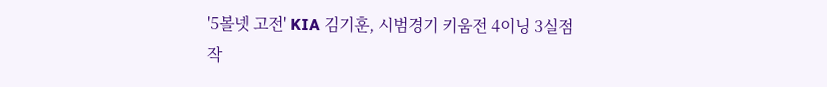'5볼넷 고전' KIA 김기훈, 시범경기 키움전 4이닝 3실점
작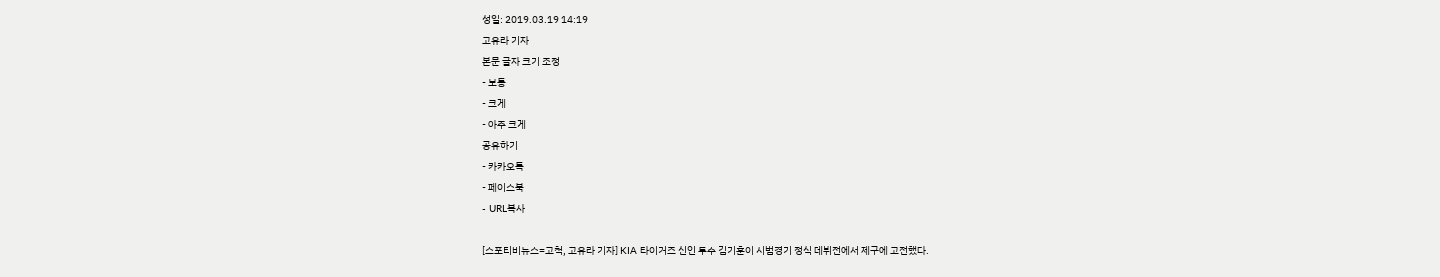성일: 2019.03.19 14:19
고유라 기자
본문 글자 크기 조정
- 보통
- 크게
- 아주 크게
공유하기
- 카카오톡
- 페이스북
- URL복사

[스포티비뉴스=고척, 고유라 기자] KIA 타이거즈 신인 투수 김기훈이 시범경기 정식 데뷔전에서 제구에 고전했다.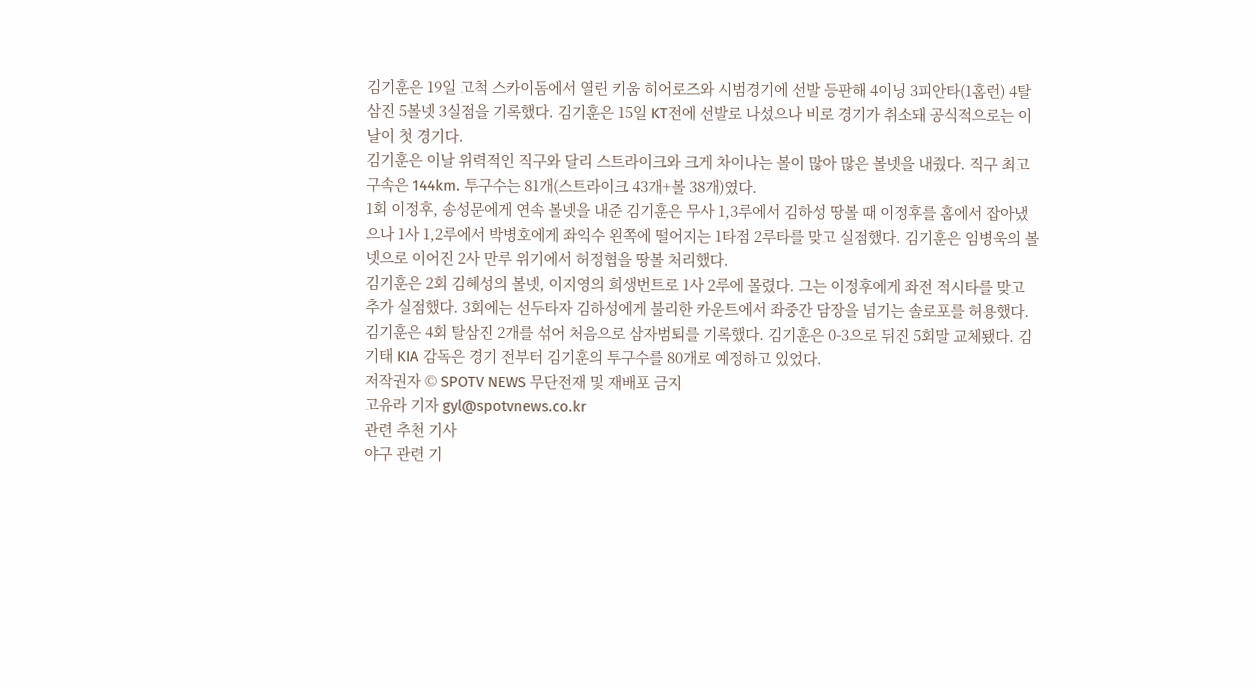김기훈은 19일 고척 스카이돔에서 열린 키움 히어로즈와 시범경기에 선발 등판해 4이닝 3피안타(1홈런) 4탈삼진 5볼넷 3실점을 기록했다. 김기훈은 15일 KT전에 선발로 나섰으나 비로 경기가 취소돼 공식적으로는 이날이 첫 경기다.
김기훈은 이날 위력적인 직구와 달리 스트라이크와 크게 차이나는 볼이 많아 많은 볼넷을 내줬다. 직구 최고 구속은 144km. 투구수는 81개(스트라이크 43개+볼 38개)였다.
1회 이정후, 송성문에게 연속 볼넷을 내준 김기훈은 무사 1,3루에서 김하성 땅볼 때 이정후를 홈에서 잡아냈으나 1사 1,2루에서 박병호에게 좌익수 왼쪽에 떨어지는 1타점 2루타를 맞고 실점했다. 김기훈은 임병욱의 볼넷으로 이어진 2사 만루 위기에서 허정협을 땅볼 처리했다.
김기훈은 2회 김혜성의 볼넷, 이지영의 희생번트로 1사 2루에 몰렸다. 그는 이정후에게 좌전 적시타를 맞고 추가 실점했다. 3회에는 선두타자 김하성에게 불리한 카운트에서 좌중간 담장을 넘기는 솔로포를 허용했다.
김기훈은 4회 탈삼진 2개를 섞어 처음으로 삼자범퇴를 기록했다. 김기훈은 0-3으로 뒤진 5회말 교체됐다. 김기태 KIA 감독은 경기 전부터 김기훈의 투구수를 80개로 예정하고 있었다.
저작권자 © SPOTV NEWS 무단전재 및 재배포 금지
고유라 기자 gyl@spotvnews.co.kr
관련 추천 기사
야구 관련 기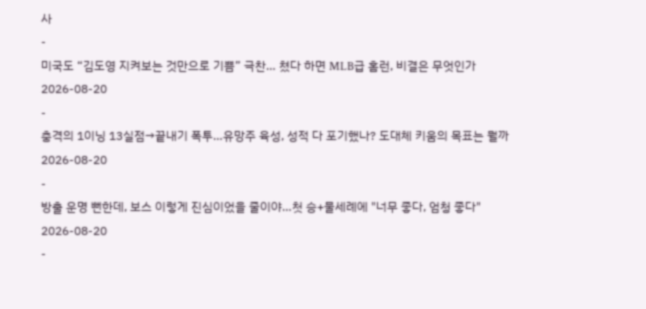사
-
미국도 “김도영 지켜보는 것만으로 기쁨” 극찬… 쳤다 하면 MLB급 홈런, 비결은 무엇인가
2026-08-20
-
충격의 1이닝 13실점→끝내기 폭투…유망주 육성, 성적 다 포기했나? 도대체 키움의 목표는 뭘까
2026-08-20
-
방출 운명 뻔한데, 보스 이렇게 진심이었을 줄이야…첫 승+물세례에 "너무 좋다, 엄청 좋다"
2026-08-20
-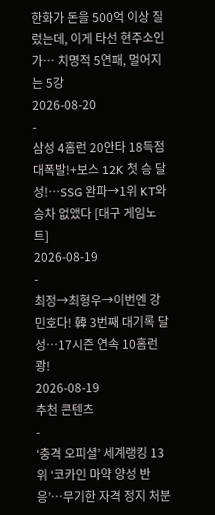한화가 돈을 500억 이상 질렀는데, 이게 타선 현주소인가… 치명적 5연패, 멀어지는 5강
2026-08-20
-
삼성 4홈런 20안타 18득점 대폭발!+보스 12K 첫 승 달성!…SSG 완파→1위 KT와 승차 없앴다 [대구 게임노트]
2026-08-19
-
최정→최형우→이번엔 강민호다! 韓 3번째 대기록 달성…17시즌 연속 10홈런 쾅!
2026-08-19
추천 콘텐츠
-
‘충격 오피셜’ 세계랭킹 13위 ‘코카인 마약 양성 반응’…무기한 자격 정지 처분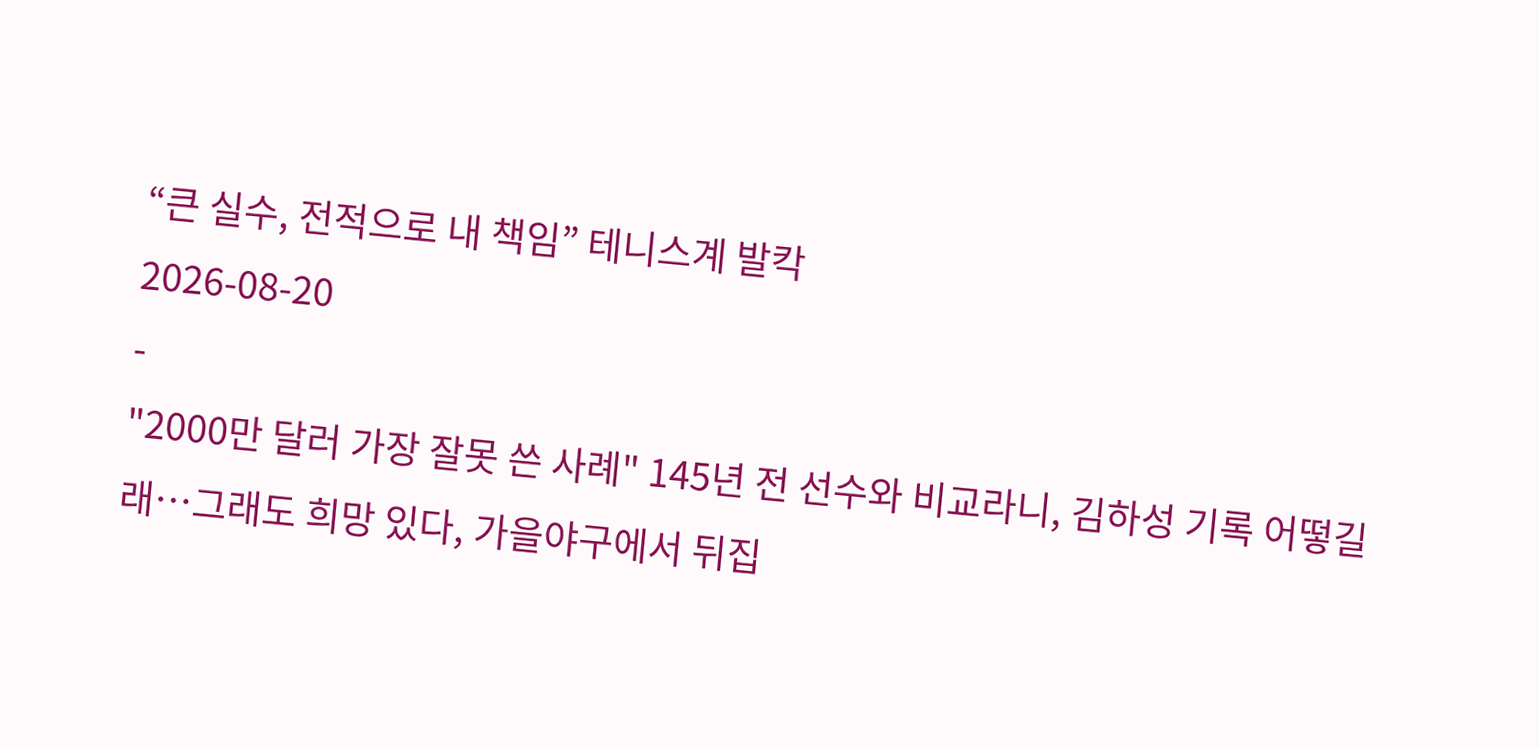“큰 실수, 전적으로 내 책임” 테니스계 발칵
2026-08-20
-
"2000만 달러 가장 잘못 쓴 사례" 145년 전 선수와 비교라니, 김하성 기록 어떻길래…그래도 희망 있다, 가을야구에서 뒤집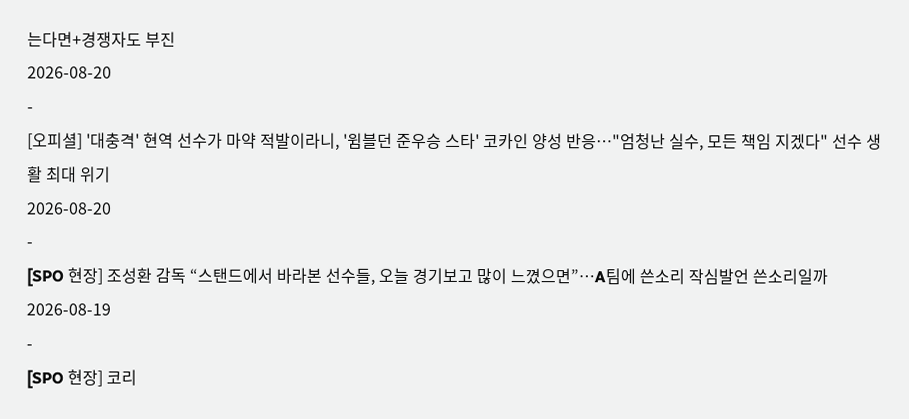는다면+경쟁자도 부진
2026-08-20
-
[오피셜] '대충격' 현역 선수가 마약 적발이라니, '윔블던 준우승 스타' 코카인 양성 반응…"엄청난 실수, 모든 책임 지겠다" 선수 생활 최대 위기
2026-08-20
-
[SPO 현장] 조성환 감독 “스탠드에서 바라본 선수들, 오늘 경기보고 많이 느꼈으면”…A팀에 쓴소리 작심발언 쓴소리일까
2026-08-19
-
[SPO 현장] 코리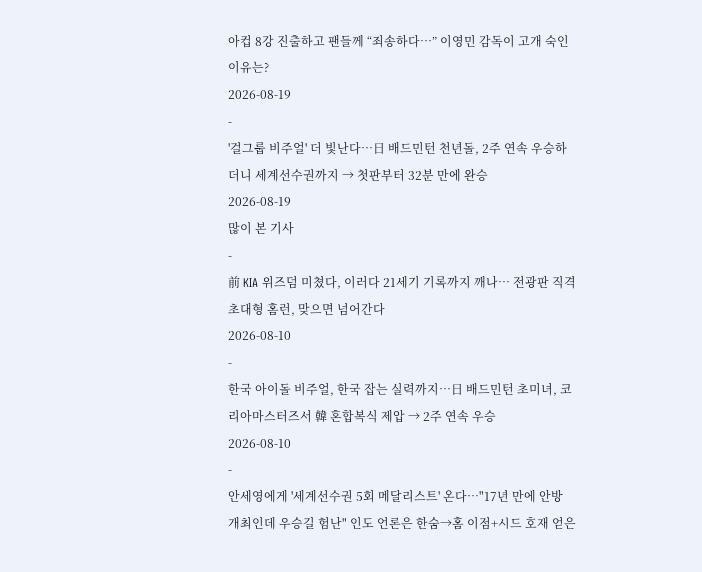아컵 8강 진출하고 팬들께 “죄송하다…” 이영민 감독이 고개 숙인 이유는?
2026-08-19
-
'걸그룹 비주얼' 더 빛난다…日 배드민턴 천년돌, 2주 연속 우승하더니 세계선수권까지 → 첫판부터 32분 만에 완승
2026-08-19
많이 본 기사
-
前 KIA 위즈덤 미쳤다, 이러다 21세기 기록까지 깨나… 전광판 직격 초대형 홈런, 맞으면 넘어간다
2026-08-10
-
한국 아이돌 비주얼, 한국 잡는 실력까지…日 배드민턴 초미녀, 코리아마스터즈서 韓 혼합복식 제압 → 2주 연속 우승
2026-08-10
-
안세영에게 '세계선수권 5회 메달리스트' 온다…"17년 만에 안방 개최인데 우승길 험난" 인도 언론은 한숨→홈 이점+시드 호재 얻은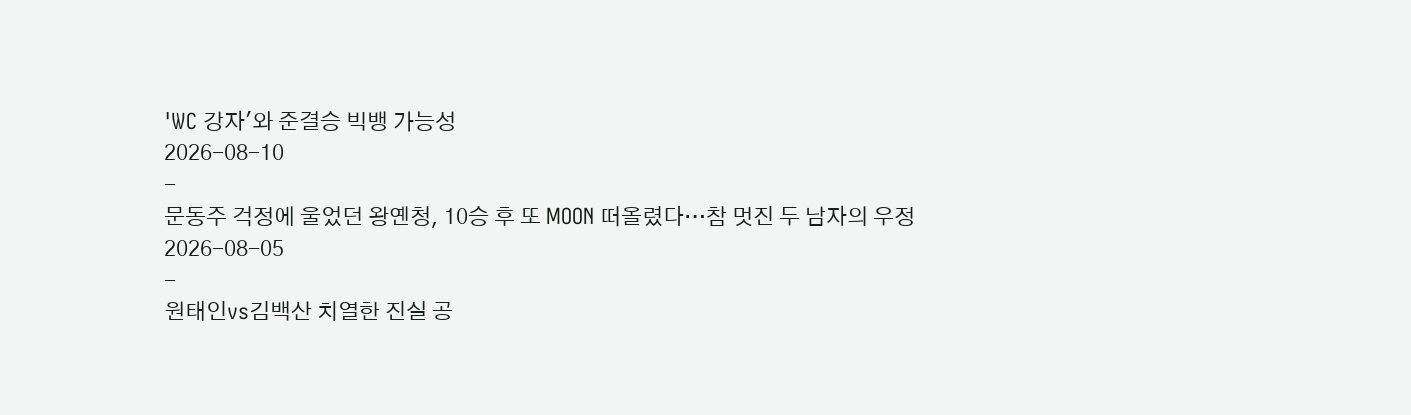'WC 강자'와 준결승 빅뱅 가능성
2026-08-10
-
문동주 걱정에 울었던 왕옌청, 10승 후 또 MOON 떠올렸다…참 멋진 두 남자의 우정
2026-08-05
-
원태인vs김백산 치열한 진실 공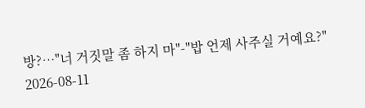방?…"너 거짓말 좀 하지 마"-"밥 언제 사주실 거예요?"
2026-08-11